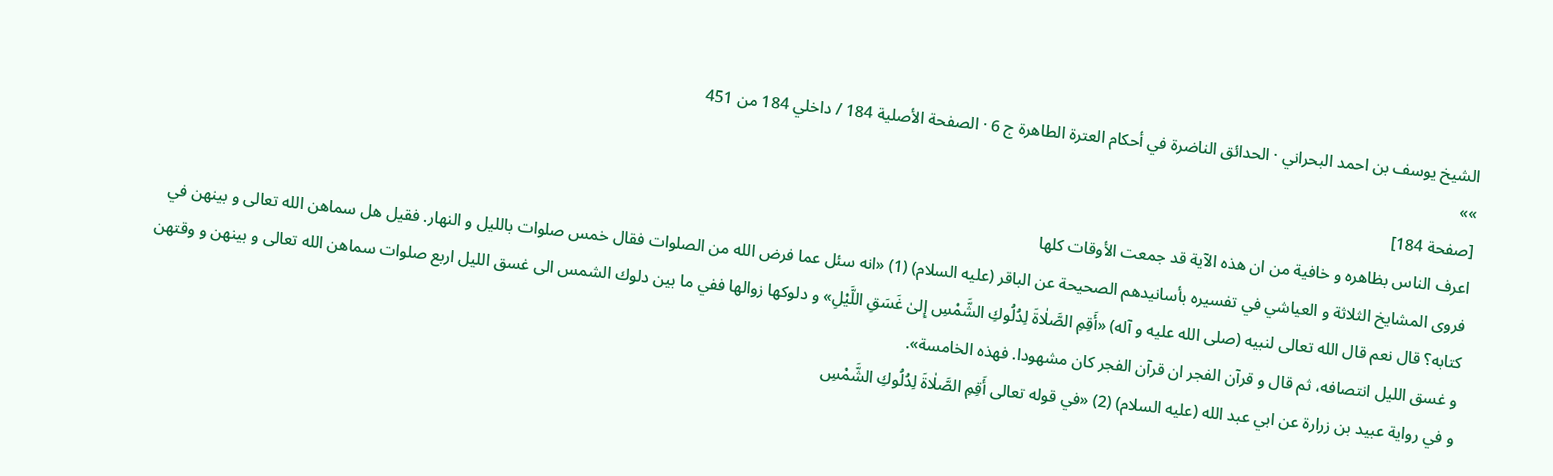الشيخ يوسف بن احمد البحراني · الحدائق الناضرة في أحكام العترة الطاهرة ج 6 · الصفحة الأصلية 184 / داخلي 184 من 451
»»
[صفحة 184]
اعرف الناس بظاهره و خافية من ان هذه الآية قد جمعت الأوقات كلها
فروى المشايخ الثلاثة و العياشي في تفسيره بأسانيدهم الصحيحة عن الباقر (عليه السلام) (1) «انه سئل عما فرض الله من الصلوات فقال خمس صلوات بالليل و النهار. فقيل هل سماهن الله تعالى و بينهن في كتابه؟ قال نعم قال الله تعالى لنبيه (صلى الله عليه و آله) «أَقِمِ الصَّلٰاةَ لِدُلُوكِ الشَّمْسِ إِلىٰ غَسَقِ اللَّيْلِ» و دلوكها زوالها ففي ما بين دلوك الشمس الى غسق الليل اربع صلوات سماهن الله تعالى و بينهن و وقتهن و غسق الليل انتصافه، ثم قال و قرآن الفجر ان قرآن الفجر كان مشهودا. فهذه الخامسة».
و في رواية عبيد بن زرارة عن ابي عبد الله (عليه السلام) (2) «في قوله تعالى أَقِمِ الصَّلٰاةَ لِدُلُوكِ الشَّمْسِ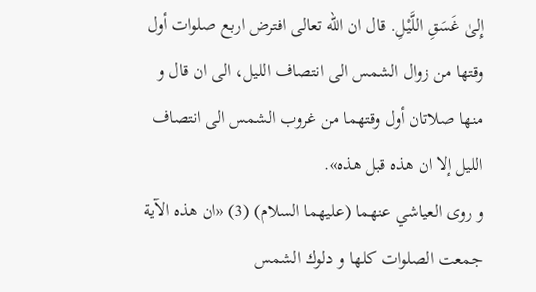إِلىٰ غَسَقِ اللَّيْلِ. قال ان الله تعالى افترض اربع صلوات أول وقتها من زوال الشمس الى انتصاف الليل، الى ان قال و منها صلاتان أول وقتهما من غروب الشمس الى انتصاف الليل إلا ان هذه قبل هذه».
و روى العياشي عنهما (عليهما السلام) (3) «ان هذه الآية جمعت الصلوات كلها و دلوك الشمس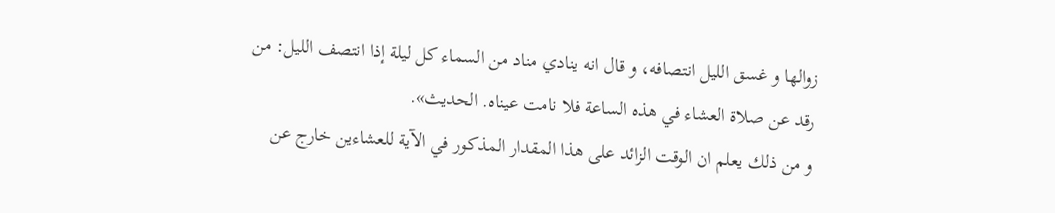زوالها و غسق الليل انتصافه، و قال انه ينادي مناد من السماء كل ليلة إذا انتصف الليل: من رقد عن صلاة العشاء في هذه الساعة فلا نامت عيناه. الحديث».
و من ذلك يعلم ان الوقت الزائد على هذا المقدار المذكور في الآية للعشاءين خارج عن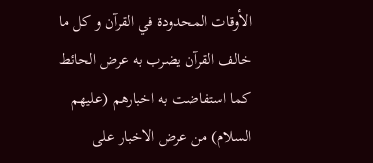الأوقات المحدودة في القرآن و كل ما خالف القرآن يضرب به عرض الحائط كما استفاضت به اخبارهم (عليهم السلام) من عرض الاخبار على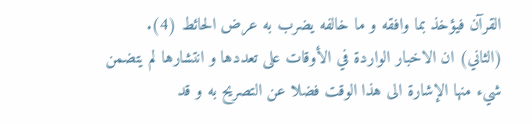القرآن فيؤخذ بما وافقه و ما خالفه يضرب به عرض الحائط (4).
(الثاني) ان الاخبار الواردة في الأوقات على تعددها و انتشارها لم يتضمن شيء منها الإشارة الى هذا الوقت فضلا عن التصريح به و قد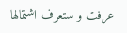عرفت و ستعرف اشتمالها